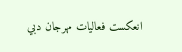انعكست فعاليات مهرجان دبي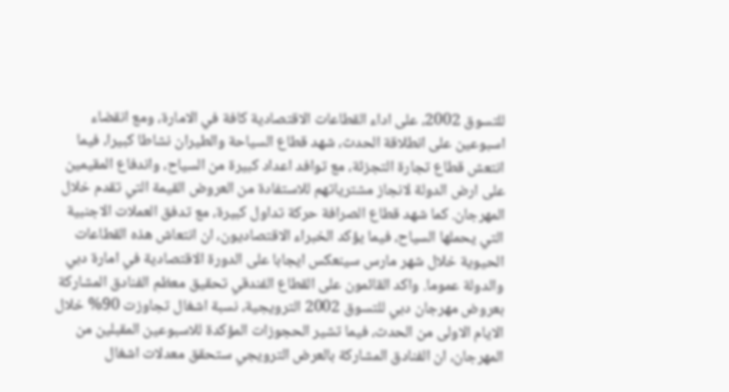للتسوق 2002، على اداء القطاعات الاقتصادية كافة في الامارة، ومع انقضاء اسبوعين على انطلاقة الحدث، شهد قطاع السياحة والطيران نشاطا كبيرا، فيما انتعش قطاع تجارة التجزئة، مع توافد اعداد كبيرة من السياح، واندفاع المقيمين على ارض الدولة لانجاز مشترياتهم للاستفادة من العروض القيمة التي تقدم خلال المهرجان. كما شهد قطاع الصرافة حركة تداول كبيرة، مع تدفق العملات الاجنبية التي يحملها السياح، فيما يؤكد الخبراء الاقتصاديون، ان انتعاش هذه القطاعات الحيوية خلال شهر مارس سينعكس ايجابا على الدورة الاقتصادية في امارة دبي والدولة عموما. واكد القائمون على القطاع الفندقي تحقيق معظم الفنادق المشاركة بعروض مهرجان دبي للتسوق 2002 الترويجية، نسبة اشغال تجاوزت 90% خلال الايام الاولى من الحدث، فيما تشير الحجوزات المؤكدة للاسبوعين المقبلين من المهرجان، ان الفنادق المشاركة بالعرض الترويجي ستحقق معدلات اشغال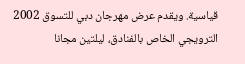قياسية. ويقدم عرض مهرجان دبي للتسوق 2002 الترويجي الخاص بالفنادق، ليلتين مجانا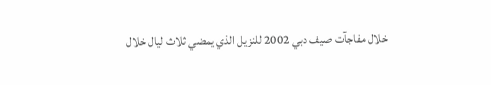خلال مفاجآت صيف دبي 2002 للنزيل الذي يمضي ثلاث ليال خلال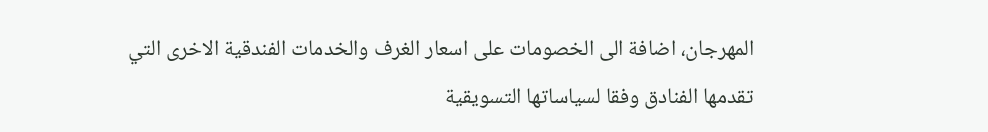المهرجان، اضافة الى الخصومات على اسعار الغرف والخدمات الفندقية الاخرى التي تقدمها الفنادق وفقا لسياساتها التسويقية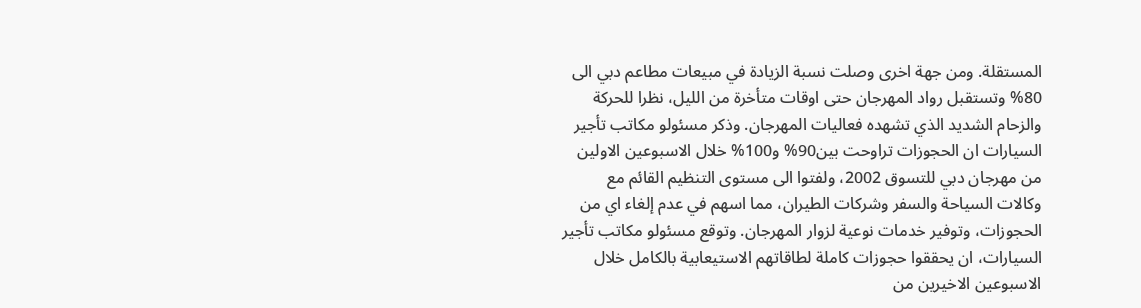المستقلة. ومن جهة اخرى وصلت نسبة الزيادة في مبيعات مطاعم دبي الى 80% وتستقبل رواد المهرجان حتى اوقات متأخرة من الليل، نظرا للحركة والزحام الشديد الذي تشهده فعاليات المهرجان. وذكر مسئولو مكاتب تأجير السيارات ان الحجوزات تراوحت بين90% و100% خلال الاسبوعين الاولين من مهرجان دبي للتسوق 2002، ولفتوا الى مستوى التنظيم القائم مع وكالات السياحة والسفر وشركات الطيران، مما اسهم في عدم إلغاء اي من الحجوزات، وتوفير خدمات نوعية لزوار المهرجان. وتوقع مسئولو مكاتب تأجير السيارات، ان يحققوا حجوزات كاملة لطاقاتهم الاستيعابية بالكامل خلال الاسبوعين الاخيرين من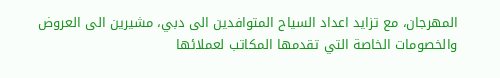المهرجان، مع تزايد اعداد السياح المتوافدين الى دبي، مشيرين الى العروض والخصومات الخاصة التي تقدمها المكاتب لعملائها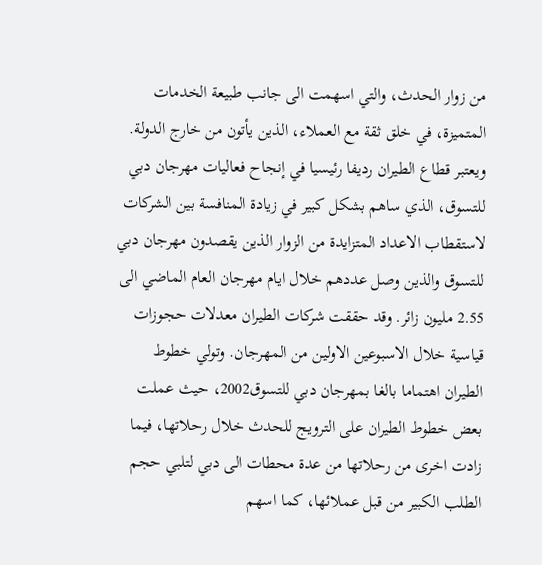من زوار الحدث، والتي اسهمت الى جانب طبيعة الخدمات المتميزة، في خلق ثقة مع العملاء، الذين يأتون من خارج الدولة. ويعتبر قطاع الطيران رديفا رئيسيا في إنجاح فعاليات مهرجان دبي للتسوق، الذي ساهم بشكل كبير في زيادة المنافسة بين الشركات لاستقطاب الاعداد المتزايدة من الزوار الذين يقصدون مهرجان دبي للتسوق والذين وصل عددهم خلال ايام مهرجان العام الماضي الى 2.55 مليون زائر. وقد حققت شركات الطيران معدلات حجوزات قياسية خلال الاسبوعين الاولين من المهرجان. وتولي خطوط الطيران اهتماما بالغا بمهرجان دبي للتسوق2002، حيث عملت بعض خطوط الطيران على الترويج للحدث خلال رحلاتها، فيما زادت اخرى من رحلاتها من عدة محطات الى دبي لتلبي حجم الطلب الكبير من قبل عملائها، كما اسهم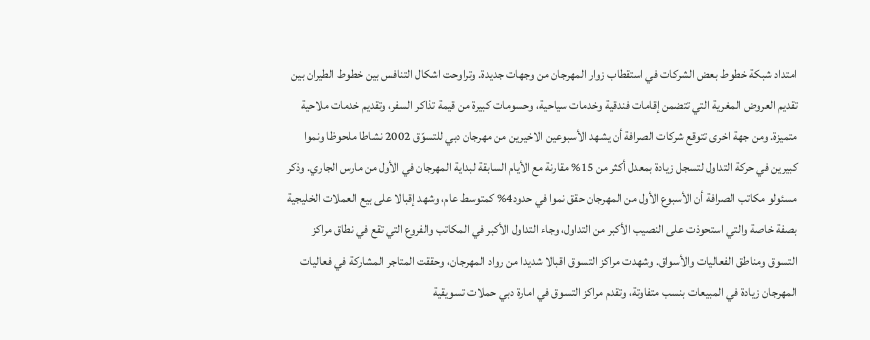امتداد شبكة خطوط بعض الشركات في استقطاب زوار المهرجان من وجهات جديدة. وتراوحت اشكال التنافس بين خطوط الطيران بين تقديم العروض المغرية التي تتضمن إقامات فندقية وخدمات سياحية، وحسومات كبيرة من قيمة تذاكر السفر، وتقديم خدمات ملاحية متميزة. ومن جهة اخرى تتوقع شركات الصرافة أن يشهد الأسبوعين الاخيرين من مهرجان دبي للتسوّق 2002 نشاطا ملحوظا ونموا كبيرين في حركة التداول لتسجل زيادة بمعدل أكثر من 15% مقارنة مع الأيام السابقة لبداية المهرجان في الأول من مارس الجاري. وذكر مسئولو مكاتب الصرافة أن الأسبوع الأول من المهرجان حقق نموا في حدود4% كمتوسط عام، وشهد إقبالا على بيع العملات الخليجية بصفة خاصة والتي استحوذت على النصيب الأكبر من التداول، وجاء التداول الأكبر في المكاتب والفروع التي تقع في نطاق مراكز التسوق ومناطق الفعاليات والأسواق. وشهدت مراكز التسوق اقبالا شديدا من رواد المهرجان، وحققت المتاجر المشاركة في فعاليات المهرجان زيادة في المبيعات بنسب متفاوتة، وتقدم مراكز التسوق في امارة دبي حملات تسويقية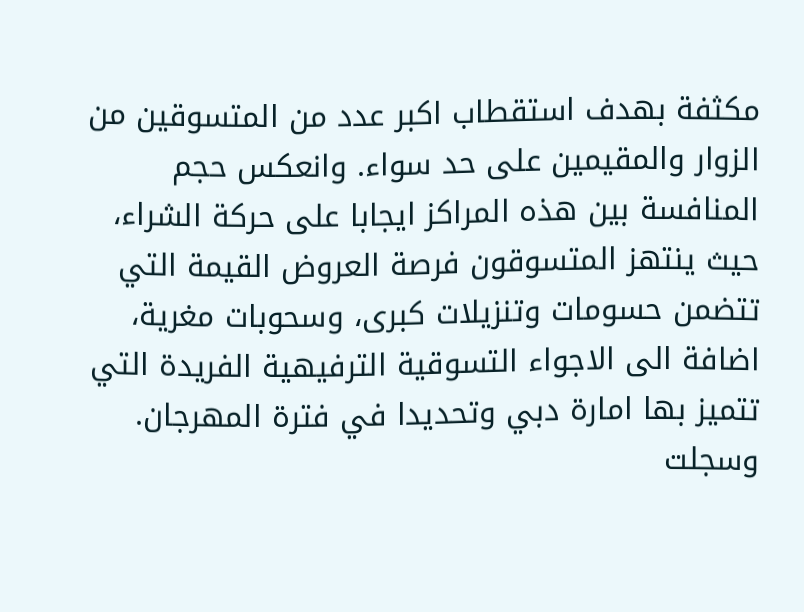مكثفة بهدف استقطاب اكبر عدد من المتسوقين من الزوار والمقيمين على حد سواء. وانعكس حجم المنافسة بين هذه المراكز ايجابا على حركة الشراء، حيث ينتهز المتسوقون فرصة العروض القيمة التي تتضمن حسومات وتنزيلات كبرى، وسحوبات مغرية، اضافة الى الاجواء التسوقية الترفيهية الفريدة التي تتميز بها امارة دبي وتحديدا في فترة المهرجان. وسجلت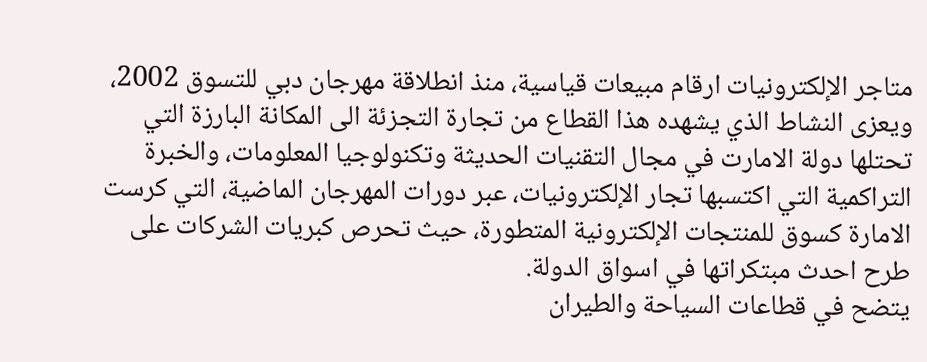متاجر الإلكترونيات ارقام مبيعات قياسية، منذ انطلاقة مهرجان دبي للتسوق 2002، ويعزى النشاط الذي يشهده هذا القطاع من تجارة التجزئة الى المكانة البارزة التي تحتلها دولة الامارت في مجال التقنيات الحديثة وتكنولوجيا المعلومات، والخبرة التراكمية التي اكتسبها تجار الإلكترونيات، عبر دورات المهرجان الماضية، التي كرست الامارة كسوق للمنتجات الإلكترونية المتطورة، حيث تحرص كبريات الشركات على طرح احدث مبتكراتها في اسواق الدولة.
يتضح في قطاعات السياحة والطيران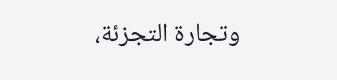وتجارة التجزئة،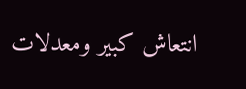انتعاش كبير ومعدلات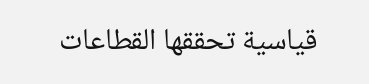قياسية تحققها القطاعات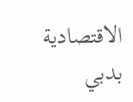الاقتصادية بدبي